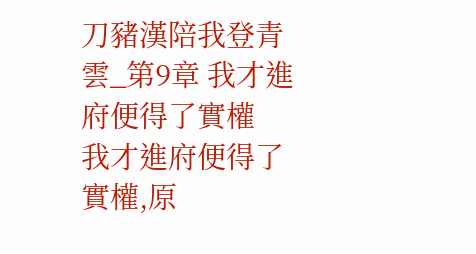刀豬漢陪我登青雲_第9章 我才進府便得了實權
我才進府便得了實權,原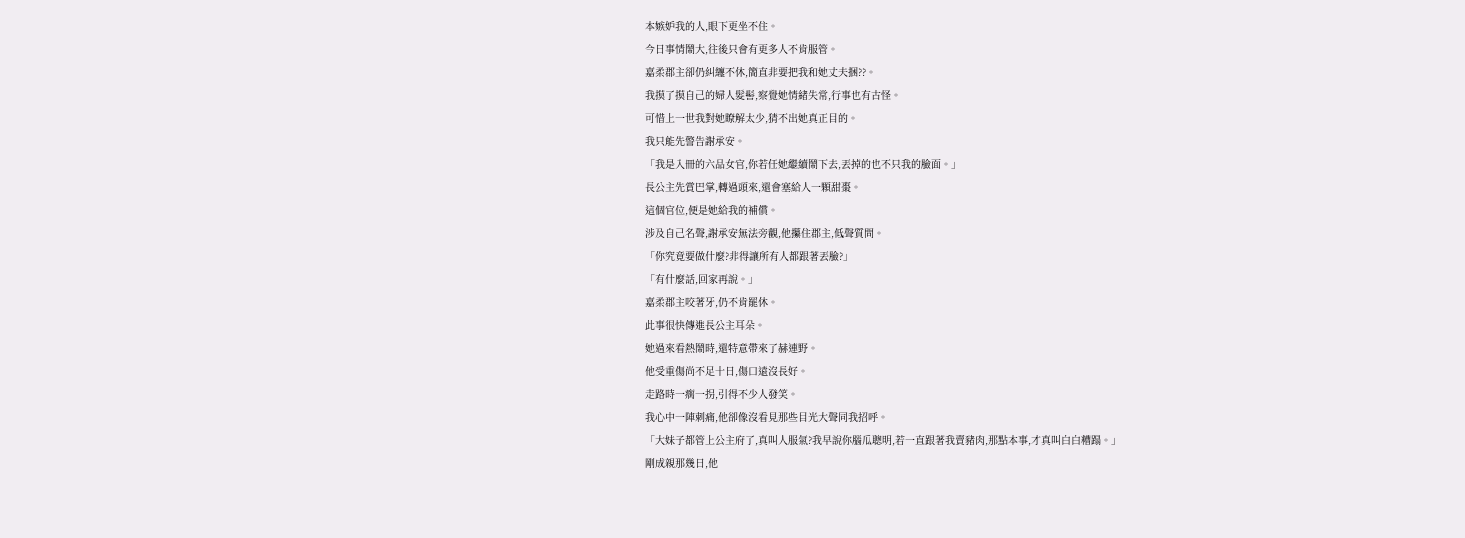本嫉妒我的人,眼下更坐不住。
今日事情鬧大,往後只會有更多人不肯服管。
嘉柔郡主卻仍糾纏不休,簡直非要把我和她丈夫捆??。
我摸了摸自己的婦人髮髻,察覺她情緒失常,行事也有古怪。
可惜上一世我對她瞭解太少,猜不出她真正目的。
我只能先警告謝承安。
「我是入冊的六品女官,你若任她繼續鬧下去,丟掉的也不只我的臉面。」
長公主先賞巴掌,轉過頭來,還會塞給人一顆甜棗。
這個官位,便是她給我的補償。
涉及自己名聲,謝承安無法旁觀,他攥住郡主,低聲質問。
「你究竟要做什麼?非得讓所有人都跟著丟臉?」
「有什麼話,回家再說。」
嘉柔郡主咬著牙,仍不肯罷休。
此事很快傳進長公主耳朵。
她過來看熱鬧時,還特意帶來了赫連野。
他受重傷尚不足十日,傷口遠沒長好。
走路時一瘸一拐,引得不少人發笑。
我心中一陣刺痛,他卻像沒看見那些目光大聲同我招呼。
「大妹子都管上公主府了,真叫人服氣?我早說你腦瓜聰明,若一直跟著我賣豬肉,那點本事,才真叫白白糟蹋。」
剛成親那幾日,他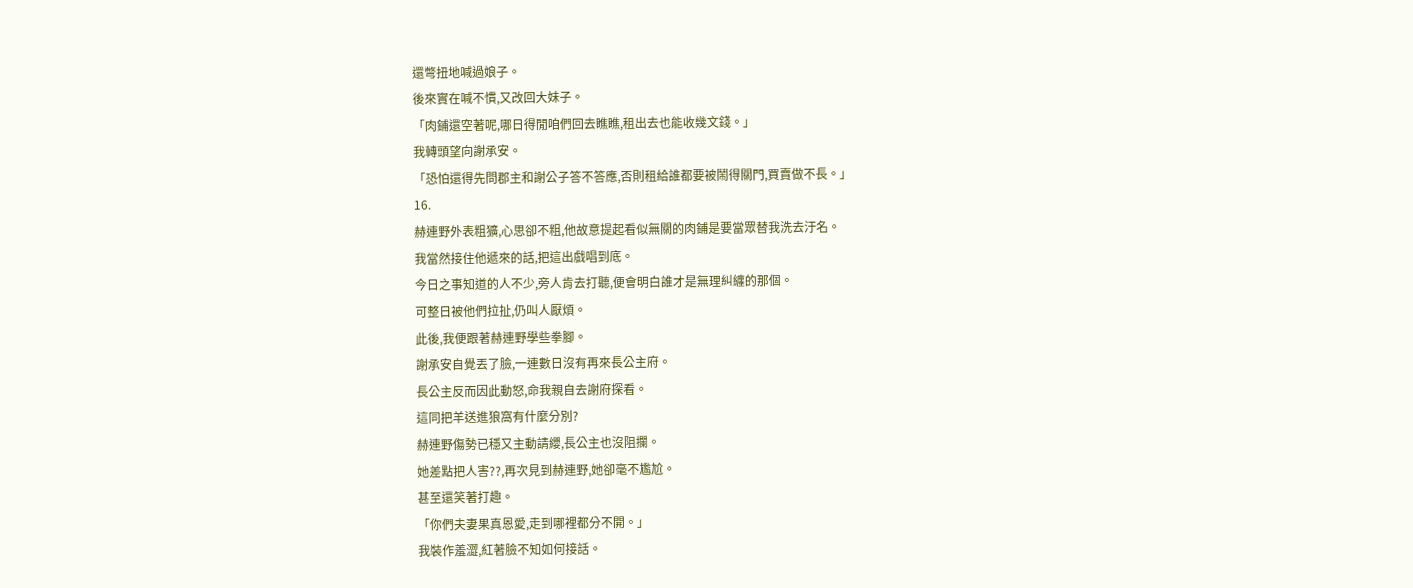還彆扭地喊過娘子。
後來實在喊不慣,又改回大妹子。
「肉鋪還空著呢,哪日得閒咱們回去瞧瞧,租出去也能收幾文錢。」
我轉頭望向謝承安。
「恐怕還得先問郡主和謝公子答不答應,否則租給誰都要被鬧得關門,買賣做不長。」
16.
赫連野外表粗獷,心思卻不粗,他故意提起看似無關的肉鋪是要當眾替我洗去汙名。
我當然接住他遞來的話,把這出戲唱到底。
今日之事知道的人不少,旁人肯去打聽,便會明白誰才是無理糾纏的那個。
可整日被他們拉扯,仍叫人厭煩。
此後,我便跟著赫連野學些拳腳。
謝承安自覺丟了臉,一連數日沒有再來長公主府。
長公主反而因此動怒,命我親自去謝府探看。
這同把羊送進狼窩有什麼分別?
赫連野傷勢已穩又主動請纓,長公主也沒阻攔。
她差點把人害??,再次見到赫連野,她卻毫不尷尬。
甚至還笑著打趣。
「你們夫妻果真恩愛,走到哪裡都分不開。」
我裝作羞澀,紅著臉不知如何接話。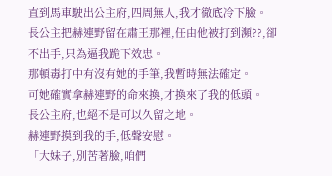直到馬車駛出公主府,四周無人,我才徹底冷下臉。
長公主把赫連野留在肅王那裡,任由他被打到瀕??,卻不出手,只為逼我跪下效忠。
那頓毒打中有沒有她的手筆,我暫時無法確定。
可她確實拿赫連野的命來換,才換來了我的低頭。
長公主府,也絕不是可以久留之地。
赫連野摸到我的手,低聲安慰。
「大妹子,別苦著臉,咱們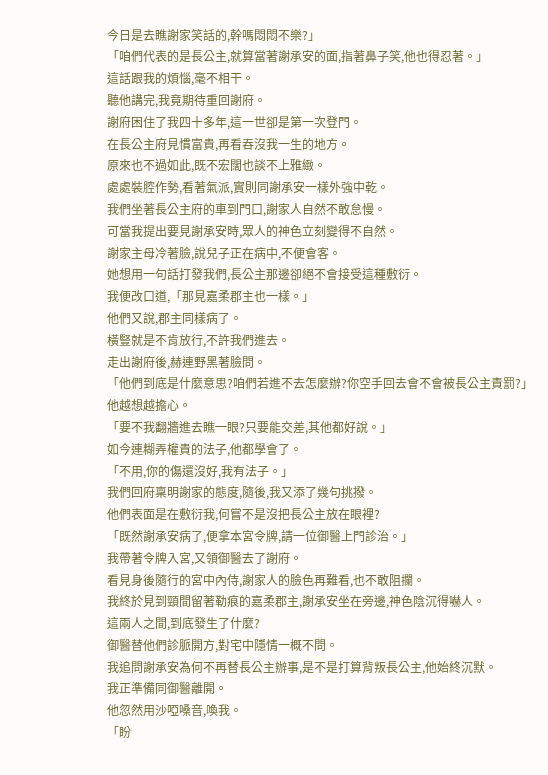今日是去瞧謝家笑話的,幹嗎悶悶不樂?」
「咱們代表的是長公主,就算當著謝承安的面,指著鼻子笑,他也得忍著。」
這話跟我的煩惱,毫不相干。
聽他講完,我竟期待重回謝府。
謝府困住了我四十多年,這一世卻是第一次登門。
在長公主府見慣富貴,再看吞沒我一生的地方。
原來也不過如此,既不宏闊也談不上雅緻。
處處裝腔作勢,看著氣派,實則同謝承安一樣外強中乾。
我們坐著長公主府的車到門口,謝家人自然不敢怠慢。
可當我提出要見謝承安時,眾人的神色立刻變得不自然。
謝家主母冷著臉,說兒子正在病中,不便會客。
她想用一句話打發我們,長公主那邊卻絕不會接受這種敷衍。
我便改口道,「那見嘉柔郡主也一樣。」
他們又說,郡主同樣病了。
橫豎就是不肯放行,不許我們進去。
走出謝府後,赫連野黑著臉問。
「他們到底是什麼意思?咱們若進不去怎麼辦?你空手回去會不會被長公主責罰?」
他越想越擔心。
「要不我翻牆進去瞧一眼?只要能交差,其他都好說。」
如今連糊弄權貴的法子,他都學會了。
「不用,你的傷還沒好,我有法子。」
我們回府稟明謝家的態度,隨後,我又添了幾句挑撥。
他們表面是在敷衍我,何嘗不是沒把長公主放在眼裡?
「既然謝承安病了,便拿本宮令牌,請一位御醫上門診治。」
我帶著令牌入宮,又領御醫去了謝府。
看見身後隨行的宮中內侍,謝家人的臉色再難看,也不敢阻攔。
我終於見到頸間留著勒痕的嘉柔郡主,謝承安坐在旁邊,神色陰沉得嚇人。
這兩人之間,到底發生了什麼?
御醫替他們診脈開方,對宅中隱情一概不問。
我追問謝承安為何不再替長公主辦事,是不是打算背叛長公主,他始終沉默。
我正準備同御醫離開。
他忽然用沙啞嗓音,喚我。
「盼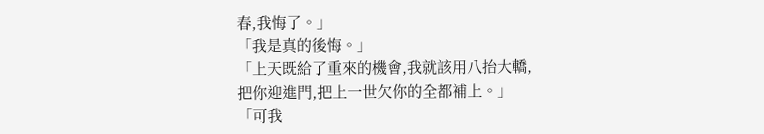春,我悔了。」
「我是真的後悔。」
「上天既給了重來的機會,我就該用八抬大轎,把你迎進門,把上一世欠你的全都補上。」
「可我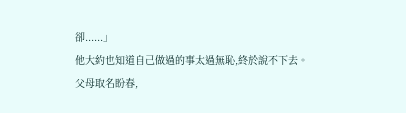卻......」
他大約也知道自己做過的事太過無恥,終於說不下去。
父母取名盼春,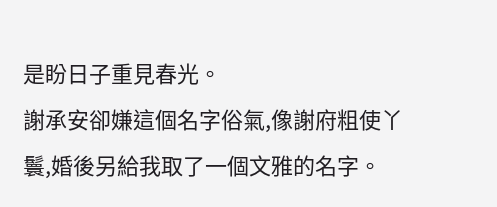是盼日子重見春光。
謝承安卻嫌這個名字俗氣,像謝府粗使丫鬟,婚後另給我取了一個文雅的名字。